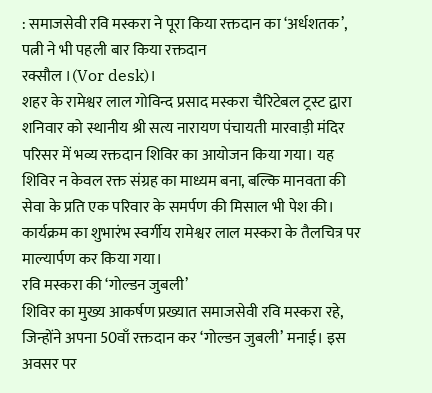: समाजसेवी रवि मस्करा ने पूरा किया रक्तदान का ‘अर्धशतक’, पत्नी ने भी पहली बार किया रक्तदान
रक्सौल ।(Vor desk)।
शहर के रामेश्वर लाल गोविन्द प्रसाद मस्करा चैरिटेबल ट्रस्ट द्वारा शनिवार को स्थानीय श्री सत्य नारायण पंचायती मारवाड़ी मंदिर परिसर में भव्य रक्तदान शिविर का आयोजन किया गया। यह शिविर न केवल रक्त संग्रह का माध्यम बना, बल्कि मानवता की सेवा के प्रति एक परिवार के समर्पण की मिसाल भी पेश की। कार्यक्रम का शुभारंभ स्वर्गीय रामेश्वर लाल मस्करा के तैलचित्र पर माल्यार्पण कर किया गया।
रवि मस्करा की ‘गोल्डन जुबली’
शिविर का मुख्य आकर्षण प्रख्यात समाजसेवी रवि मस्करा रहे, जिन्होंने अपना 50वाँ रक्तदान कर ‘गोल्डन जुबली’ मनाई। इस अवसर पर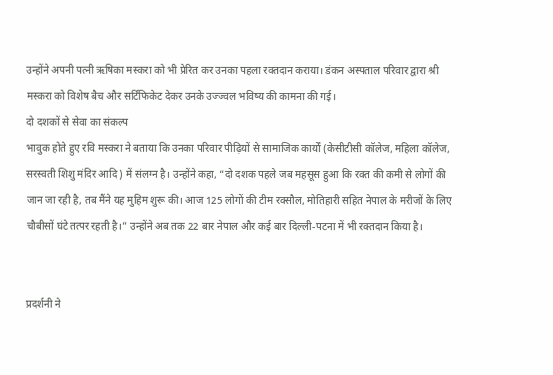उन्होंने अपनी पत्नी ऋषिका मस्करा को भी प्रेरित कर उनका पहला रक्तदान कराया। डंकन अस्पताल परिवार द्वारा श्री मस्करा को विशेष बैच और सर्टिफिकेट देकर उनके उज्ज्वल भविष्य की कामना की गई।
दो दशकों से सेवा का संकल्प
भावुक होते हुए रवि मस्करा ने बताया कि उनका परिवार पीढ़ियों से सामाजिक कार्यों (केसीटीसी कॉलेज, महिला कॉलेज, सरस्वती शिशु मंदिर आदि) में संलग्न है। उन्होंने कहा, “दो दशक पहले जब महसूस हुआ कि रक्त की कमी से लोगों की जान जा रही है, तब मैंने यह मुहिम शुरू की। आज 125 लोगों की टीम रक्सौल, मोतिहारी सहित नेपाल के मरीजों के लिए चौबीसों घंटे तत्पर रहती है।” उन्होंने अब तक 22 बार नेपाल और कई बार दिल्ली-पटना में भी रक्तदान किया है।


प्रदर्शनी ने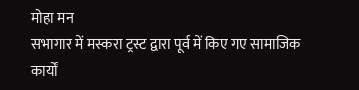मोहा मन
सभागार में मस्करा ट्रस्ट द्वारा पूर्व में किए गए सामाजिक कार्यों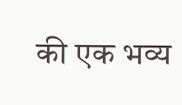की एक भव्य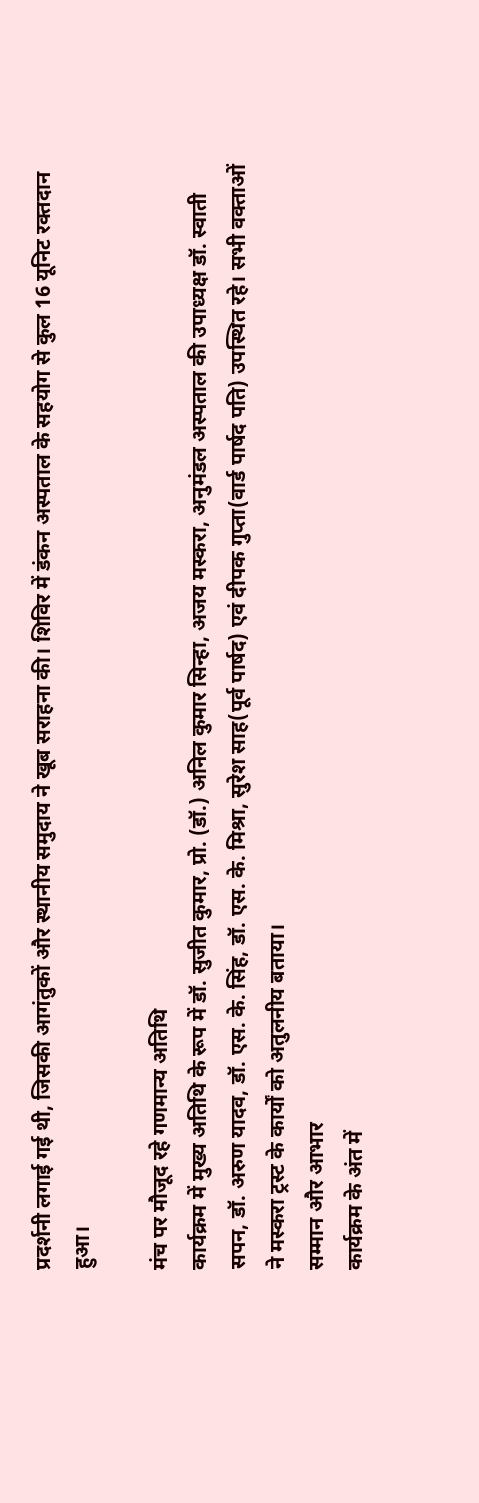प्रदर्शनी लगाई गई थी, जिसकी आगंतुकों और स्थानीय समुदाय ने खूब सराहना की। शिविर में डंकन अस्पताल के सहयोग से कुल 16 यूनिट रक्तदान हुआ।

मंच पर मौजूद रहे गणमान्य अतिथि
कार्यक्रम में मुख्य अतिथि के रूप में डॉ. सुजीत कुमार, प्रो. (डॉ.) अनिल कुमार सिन्हा, अजय मस्करा, अनुमंडल अस्पताल की उपाध्यक्ष डॉ. स्वाती सपन, डॉ. अरुण यादव, डॉ. एस. के. सिंह, डॉ. एस. के. मिश्रा, सुरेश साह(पूर्व पार्षद) एवं दीपक गुप्ता(वार्ड पार्षद पति) उपस्थित रहे। सभी वक्ताओं ने मस्करा ट्रस्ट के कार्यों को अतुलनीय बताया।
सम्मान और आभार
कार्यक्रम के अंत में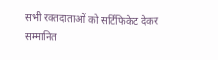सभी रक्तदाताओं को सर्टिफिकेट देकर सम्मानित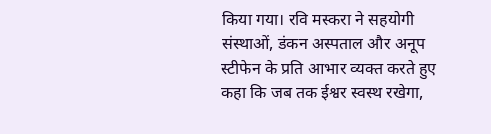किया गया। रवि मस्करा ने सहयोगी संस्थाओं, डंकन अस्पताल और अनूप स्टीफेन के प्रति आभार व्यक्त करते हुए कहा कि जब तक ईश्वर स्वस्थ रखेगा,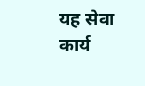यह सेवा कार्य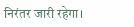निरंतर जारी रहेगा।